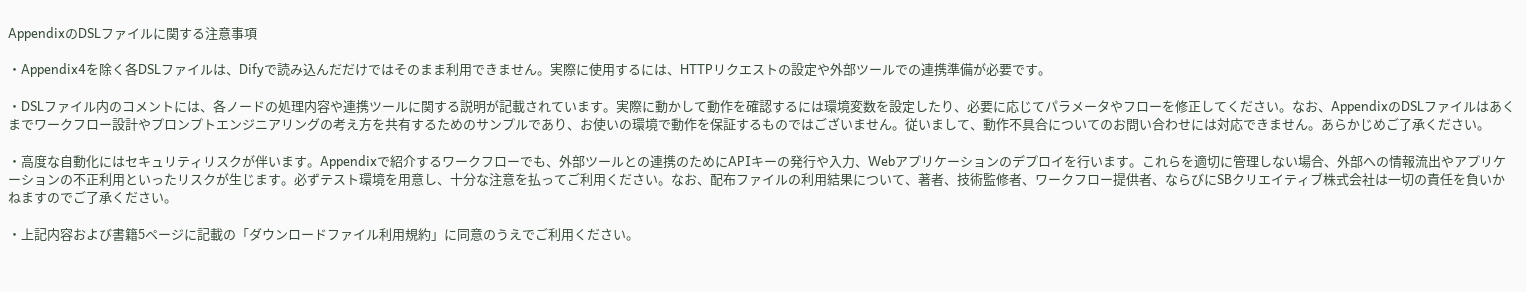AppendixのDSLファイルに関する注意事項

・Appendix4を除く各DSLファイルは、Difyで読み込んだだけではそのまま利用できません。実際に使用するには、HTTPリクエストの設定や外部ツールでの連携準備が必要です。

・DSLファイル内のコメントには、各ノードの処理内容や連携ツールに関する説明が記載されています。実際に動かして動作を確認するには環境変数を設定したり、必要に応じてパラメータやフローを修正してください。なお、AppendixのDSLファイルはあくまでワークフロー設計やプロンプトエンジニアリングの考え方を共有するためのサンプルであり、お使いの環境で動作を保証するものではございません。従いまして、動作不具合についてのお問い合わせには対応できません。あらかじめご了承ください。

・高度な自動化にはセキュリティリスクが伴います。Appendixで紹介するワークフローでも、外部ツールとの連携のためにAPIキーの発行や入力、Webアプリケーションのデプロイを行います。これらを適切に管理しない場合、外部への情報流出やアプリケーションの不正利用といったリスクが生じます。必ずテスト環境を用意し、十分な注意を払ってご利用ください。なお、配布ファイルの利用結果について、著者、技術監修者、ワークフロー提供者、ならびにSBクリエイティブ株式会社は一切の責任を負いかねますのでご了承ください。

・上記内容および書籍5ページに記載の「ダウンロードファイル利用規約」に同意のうえでご利用ください。